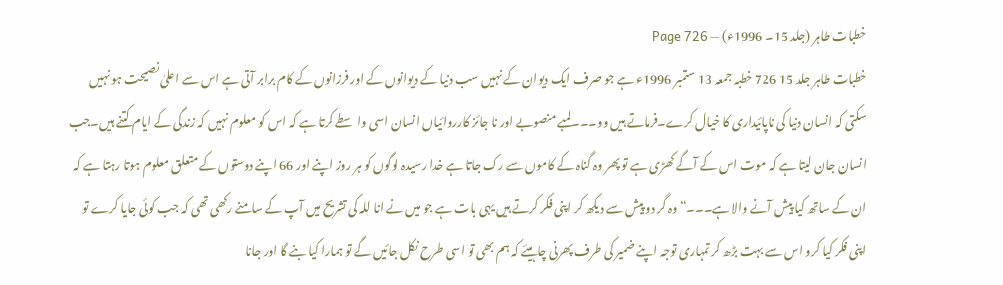خطبات طاہر (جلد 15۔ 1996ء) — Page 726
خطبات طاہر جلد 15 726 خطبہ جمعہ 13 ستمبر 1996ء ہے جو صرف ایک دیوان کے نہیں سب دنیا کے دیوانوں کے اور فرزانوں کے کام برابر آتی ہے اس سے اعلیٰ نصیحت ہو نہیں سکتی کہ انسان دنیا کی ناپائیداری کا خیال کرے۔فرماتے ہیں وو۔۔۔لمبے منصوبے اور نا جائز کارروائیاں انسان اسی واسطے کرتا ہے کہ اس کو معلوم نہیں کہ زندگی کے ایام کتنے ہیں۔جب انسان جان لیتا ہے کہ موت اس کے آگے کھڑی ہے تو پھر وہ گناہ کے کاموں سے رک جاتا ہے خدا رسیدہ لوگوں کو ہر روز اپنے اور 66 اپنے دوستوں کے متعلق معلوم ہوتا رہتا ہے کہ ان کے ساتھ کیا پیش آنے والا ہے۔۔۔“ وہ گر دو پیش سے دیکھ کر اپنی فکر کرتے ہیں یہی بات ہے جو میں نے انا للہ کی تشریح میں آپ کے سامنے رکھی تھی کہ جب کوئی جایا کرے تو اپنی فکر کیا کرو اس سے بہت بڑھ کر تمہاری توجہ اپنے ضمیر کی طرف پھرنی چاہیئے کہ ہم بھی تو اسی طرح نکل جائیں گے تو ہمارا کیا بنے گا اور جانا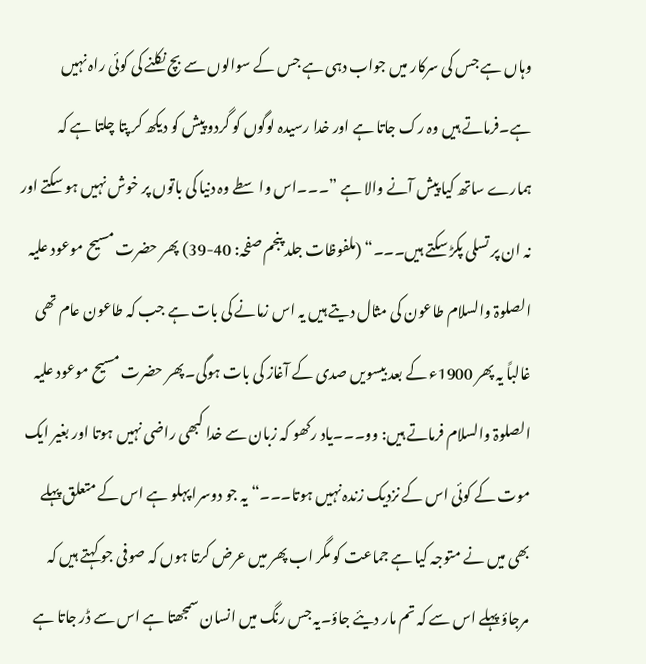وہاں ہے جس کی سرکار میں جواب دہی ہے جس کے سوالوں سے بچ نکلنے کی کوئی راہ نہیں ہے۔فرماتے ہیں وہ رک جاتا ہے اور خدا رسیدہ لوگوں کو گردو پیش کو دیکھ کر پتا چلتا ہے کہ ہمارے ساتھ کیا پیش آنے والا ہے ”۔۔۔اس واسطے وہ دنیا کی باتوں پر خوش نہیں ہو سکتے اور نہ ان پر تسلی پکڑ سکتے ہیں۔۔۔“ (ملفوظات جلد پنجم صفحہ: 40-39) پھر حضرت مسیح موعود علیہ الصلوۃ والسلام طاعون کی مثال دیتے ہیں یہ اس زمانے کی بات ہے جب کہ طاعون عام تھی غالباً یہ پھر 1900ء کے بعد بیسویں صدی کے آغاز کی بات ہوگی۔پھر حضرت مسیح موعود علیہ الصلوۃ والسلام فرماتے ہیں: وو۔۔۔یاد رکھو کہ زبان سے خدا کبھی راضی نہیں ہوتا اور بغیر ایک موت کے کوئی اس کے نزدیک زندہ نہیں ہوتا۔۔۔“ یہ جو دوسرا پہلو ہے اس کے متعلق پہلے بھی میں نے متوجہ کیا ہے جماعت کو مگر اب پھر میں عرض کرتا ہوں کہ صوفی جو کہتے ہیں کہ مرجاؤ پہلے اس سے کہ تم مار دیئے جاؤ۔یہ جس رنگ میں انسان سمجھتا ہے اس سے ڈر جاتا ہے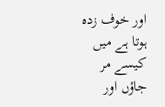اور خوف زدہ ہوتا ہے میں کیسے مر جاؤں اور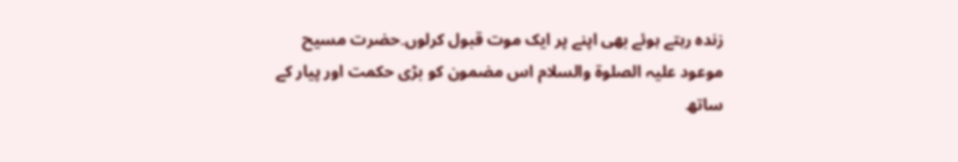زندہ رہتے ہوئے بھی اپنے پر ایک موت قبول کرلوں۔حضرت مسیح موعود علیہ الصلوۃ والسلام اس مضمون کو بڑی حکمت اور پیار کے ساتھ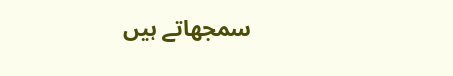سمجھاتے ہیں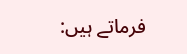فرماتے ہیں: